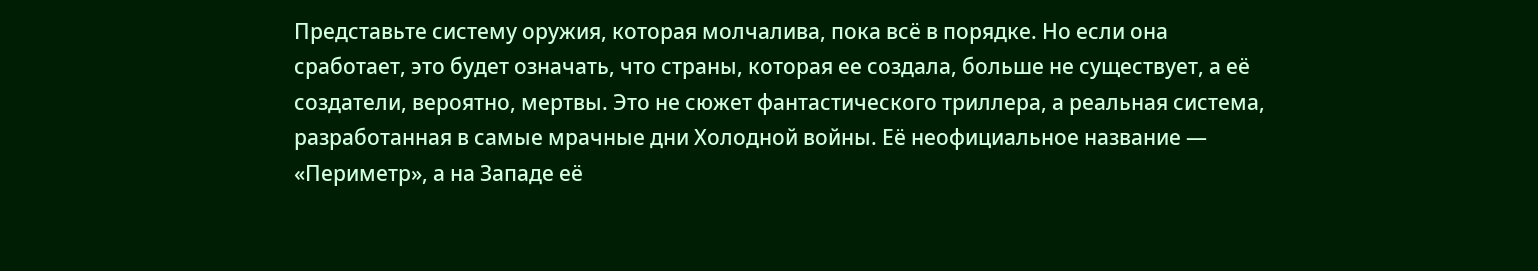Представьте систему оружия, которая молчалива, пока всё в порядке. Но если она сработает, это будет означать, что страны, которая ее создала, больше не существует, а её создатели, вероятно, мертвы. Это не сюжет фантастического триллера, а реальная система, разработанная в самые мрачные дни Холодной войны. Её неофициальное название — «Периметр», а на Западе её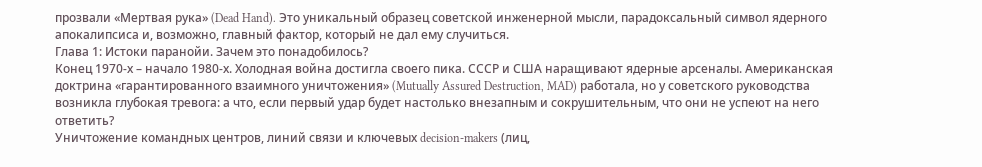прозвали «Мертвая рука» (Dead Hand). Это уникальный образец советской инженерной мысли, парадоксальный символ ядерного апокалипсиса и, возможно, главный фактор, который не дал ему случиться.
Глава 1: Истоки паранойи. Зачем это понадобилось?
Конец 1970-х – начало 1980-х. Холодная война достигла своего пика. СССР и США наращивают ядерные арсеналы. Американская доктрина «гарантированного взаимного уничтожения» (Mutually Assured Destruction, MAD) работала, но у советского руководства возникла глубокая тревога: а что, если первый удар будет настолько внезапным и сокрушительным, что они не успеют на него ответить?
Уничтожение командных центров, линий связи и ключевых decision-makers (лиц,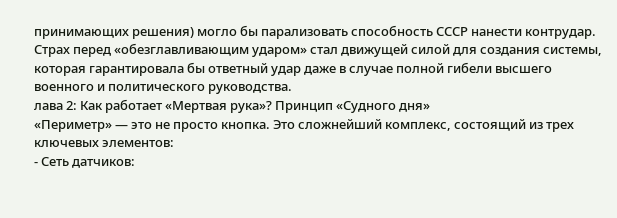принимающих решения) могло бы парализовать способность СССР нанести контрудар. Страх перед «обезглавливающим ударом» стал движущей силой для создания системы, которая гарантировала бы ответный удар даже в случае полной гибели высшего военного и политического руководства.
лава 2: Как работает «Мертвая рука»? Принцип «Судного дня»
«Периметр» — это не просто кнопка. Это сложнейший комплекс, состоящий из трех ключевых элементов:
- Сеть датчиков: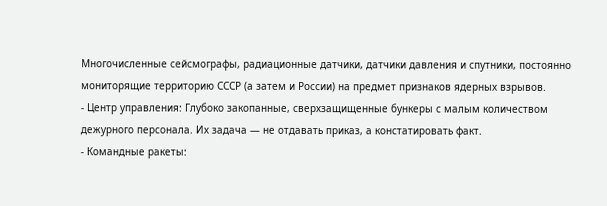Многочисленные сейсмографы, радиационные датчики, датчики давления и спутники, постоянно мониторящие территорию СССР (а затем и России) на предмет признаков ядерных взрывов.
- Центр управления: Глубоко закопанные, сверхзащищенные бункеры с малым количеством дежурного персонала. Их задача — не отдавать приказ, а констатировать факт.
- Командные ракеты: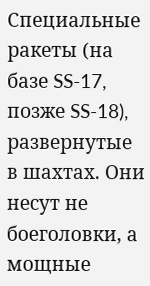Специальные ракеты (на базе SS-17, позже SS-18), развернутые в шахтах. Они несут не боеголовки, а мощные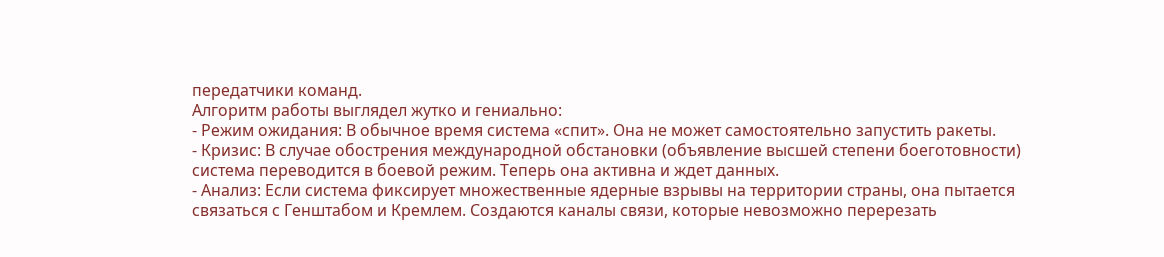передатчики команд.
Алгоритм работы выглядел жутко и гениально:
- Режим ожидания: В обычное время система «спит». Она не может самостоятельно запустить ракеты.
- Кризис: В случае обострения международной обстановки (объявление высшей степени боеготовности) система переводится в боевой режим. Теперь она активна и ждет данных.
- Анализ: Если система фиксирует множественные ядерные взрывы на территории страны, она пытается связаться с Генштабом и Кремлем. Создаются каналы связи, которые невозможно перерезать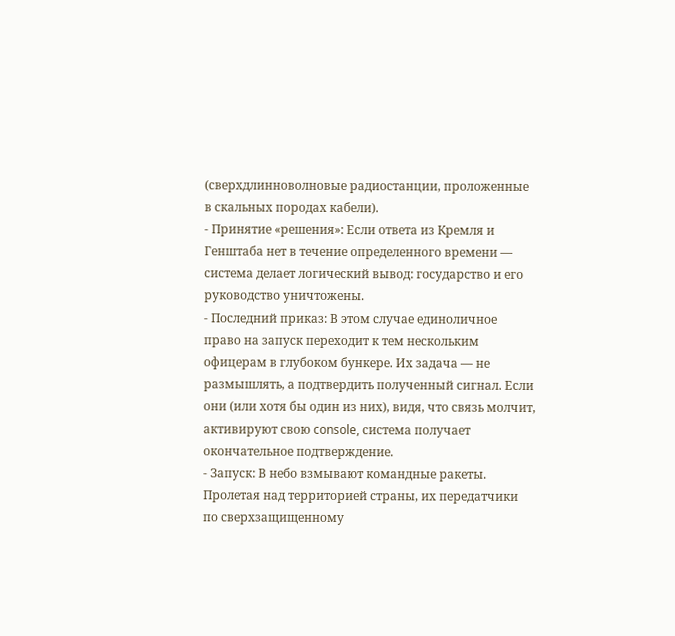(сверхдлинноволновые радиостанции, проложенные в скальных породах кабели).
- Принятие «решения»: Если ответа из Кремля и Генштаба нет в течение определенного времени — система делает логический вывод: государство и его руководство уничтожены.
- Последний приказ: В этом случае единоличное право на запуск переходит к тем нескольким офицерам в глубоком бункере. Их задача — не размышлять, а подтвердить полученный сигнал. Если они (или хотя бы один из них), видя, что связь молчит, активируют свою console, система получает окончательное подтверждение.
- Запуск: В небо взмывают командные ракеты. Пролетая над территорией страны, их передатчики по сверхзащищенному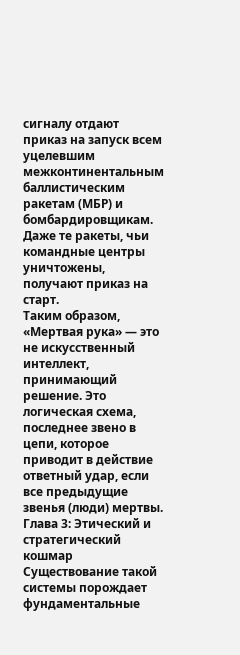сигналу отдают приказ на запуск всем уцелевшим межконтинентальным баллистическим ракетам (МБР) и бомбардировщикам. Даже те ракеты, чьи командные центры уничтожены, получают приказ на старт.
Таким образом, «Мертвая рука» — это не искусственный интеллект, принимающий решение. Это логическая схема, последнее звено в цепи, которое приводит в действие ответный удар, если все предыдущие звенья (люди) мертвы.
Глава 3: Этический и стратегический кошмар
Существование такой системы порождает фундаментальные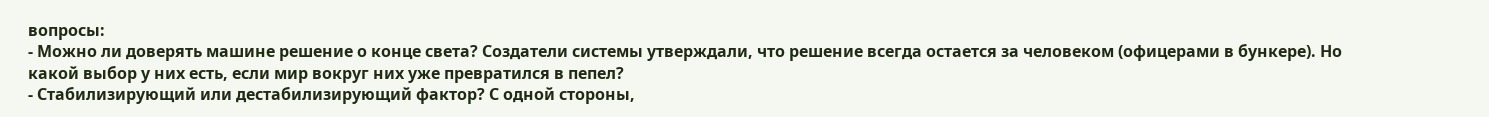вопросы:
- Можно ли доверять машине решение о конце света? Создатели системы утверждали, что решение всегда остается за человеком (офицерами в бункере). Но какой выбор у них есть, если мир вокруг них уже превратился в пепел?
- Стабилизирующий или дестабилизирующий фактор? С одной стороны,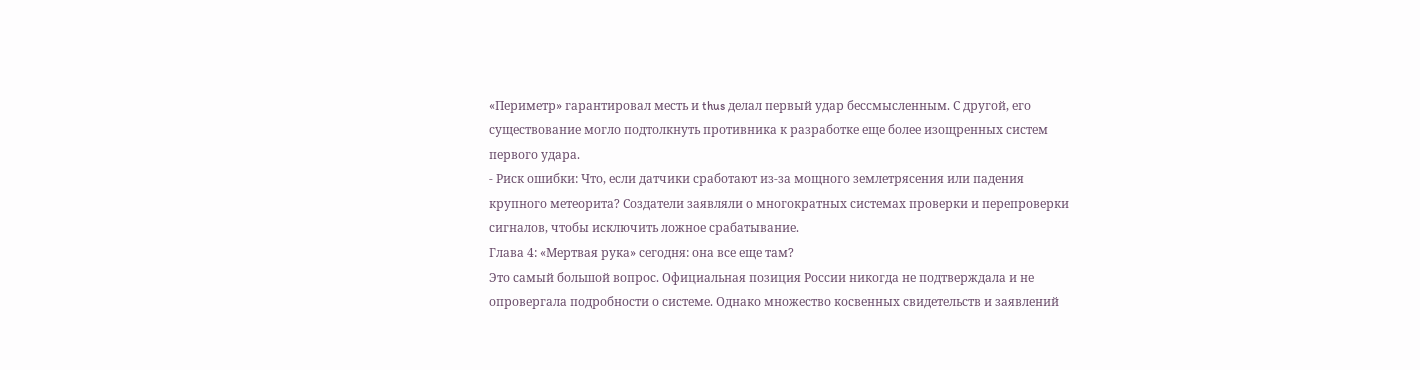«Периметр» гарантировал месть и thus делал первый удар бессмысленным. С другой, его существование могло подтолкнуть противника к разработке еще более изощренных систем первого удара.
- Риск ошибки: Что, если датчики сработают из-за мощного землетрясения или падения крупного метеорита? Создатели заявляли о многократных системах проверки и перепроверки сигналов, чтобы исключить ложное срабатывание.
Глава 4: «Мертвая рука» сегодня: она все еще там?
Это самый большой вопрос. Официальная позиция России никогда не подтверждала и не опровергала подробности о системе. Однако множество косвенных свидетельств и заявлений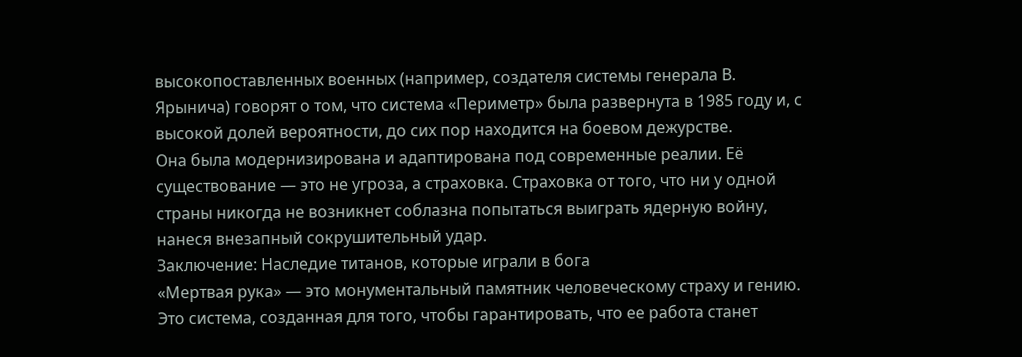высокопоставленных военных (например, создателя системы генерала В. Ярынича) говорят о том, что система «Периметр» была развернута в 1985 году и, с высокой долей вероятности, до сих пор находится на боевом дежурстве.
Она была модернизирована и адаптирована под современные реалии. Её существование — это не угроза, а страховка. Страховка от того, что ни у одной страны никогда не возникнет соблазна попытаться выиграть ядерную войну, нанеся внезапный сокрушительный удар.
Заключение: Наследие титанов, которые играли в бога
«Мертвая рука» — это монументальный памятник человеческому страху и гению. Это система, созданная для того, чтобы гарантировать, что ее работа станет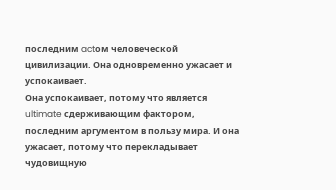последним actом человеческой цивилизации. Она одновременно ужасает и успокаивает.
Она успокаивает, потому что является ultimate сдерживающим фактором, последним аргументом в пользу мира. И она ужасает, потому что перекладывает чудовищную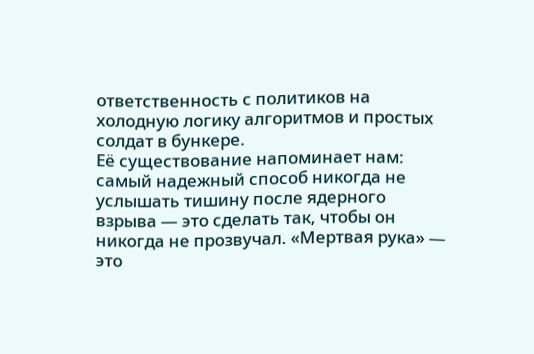ответственность с политиков на холодную логику алгоритмов и простых солдат в бункере.
Её существование напоминает нам: самый надежный способ никогда не услышать тишину после ядерного взрыва — это сделать так, чтобы он никогда не прозвучал. «Мертвая рука» — это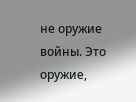не оружие войны. Это оружие,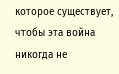которое существует, чтобы эта война никогда не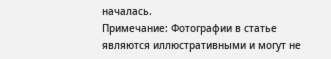началась.
Примечание: Фотографии в статье являются иллюстративными и могут не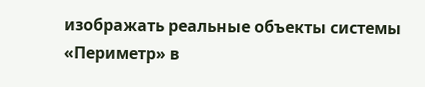изображать реальные объекты системы «Периметр» в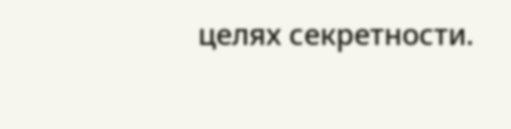целях секретности.